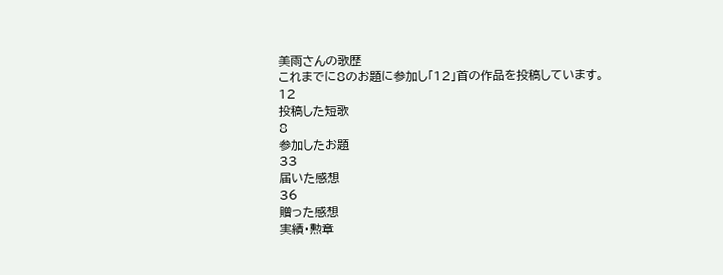美雨さんの歌歴
これまでに8のお題に参加し「12」首の作品を投稿しています。
12
投稿した短歌
8
参加したお題
33
届いた感想
36
贈った感想
実績・勲章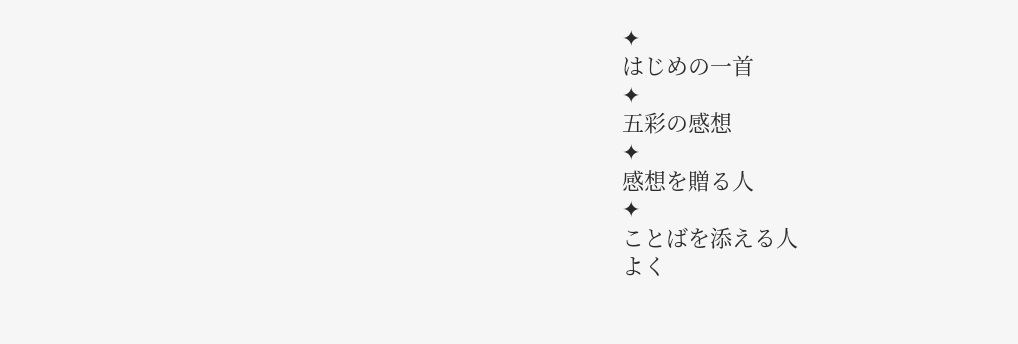✦
はじめの一首
✦
五彩の感想
✦
感想を贈る人
✦
ことばを添える人
よく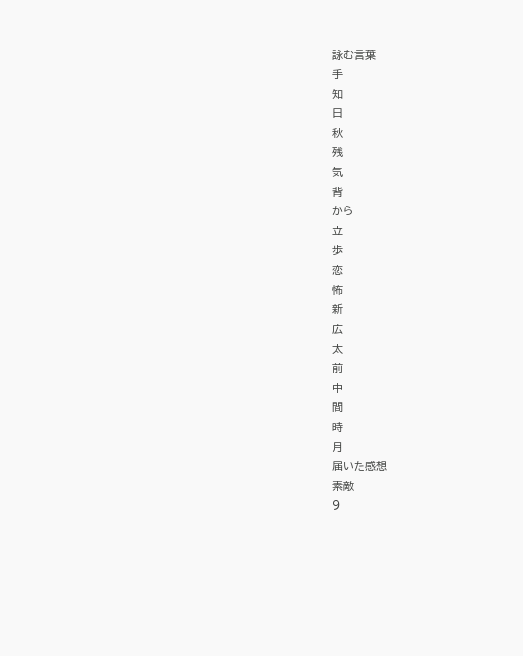詠む言葉
手
知
日
秋
残
気
背
から
立
歩
恋
怖
新
広
太
前
中
間
時
月
届いた感想
素敵
9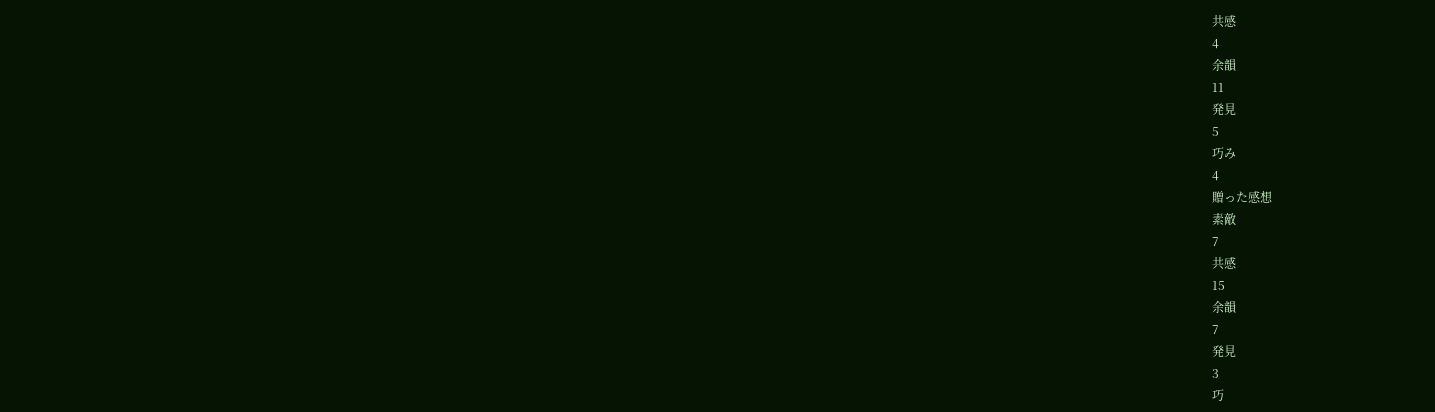共感
4
余韻
11
発見
5
巧み
4
贈った感想
素敵
7
共感
15
余韻
7
発見
3
巧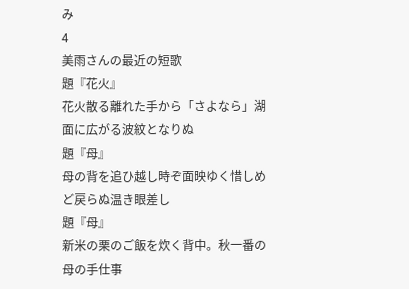み
4
美雨さんの最近の短歌
題『花火』
花火散る離れた手から「さよなら」湖面に広がる波紋となりぬ
題『母』
母の背を追ひ越し時ぞ面映ゆく惜しめど戻らぬ温き眼差し
題『母』
新米の栗のご飯を炊く背中。秋一番の母の手仕事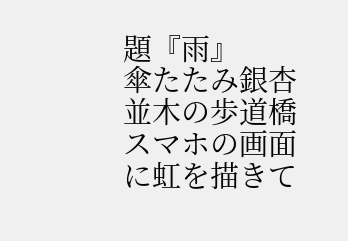題『雨』
傘たたみ銀杏並木の歩道橋 スマホの画面に虹を描きて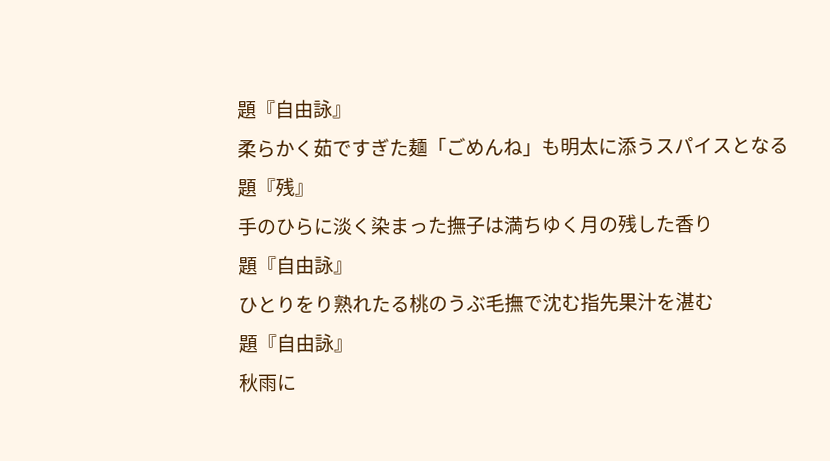題『自由詠』
柔らかく茹ですぎた麺「ごめんね」も明太に添うスパイスとなる
題『残』
手のひらに淡く染まった撫子は満ちゆく月の残した香り
題『自由詠』
ひとりをり熟れたる桃のうぶ毛撫で沈む指先果汁を湛む
題『自由詠』
秋雨に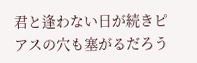君と逢わない日が続きピアスの穴も塞がるだろう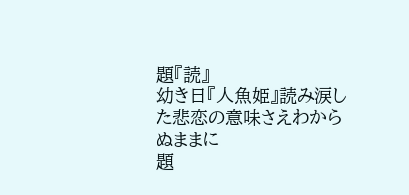題『読』
幼き日『人魚姫』読み涙した悲恋の意味さえわからぬままに
題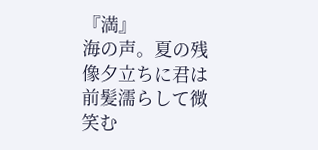『満』
海の声。夏の残像夕立ちに君は前髪濡らして微笑む